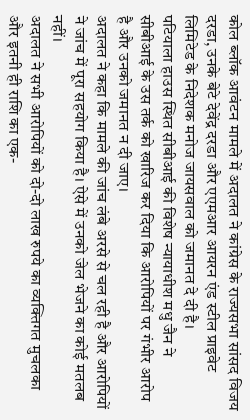कोल ब्लॉक आवंटन मामले में अदालत ने कांग्रेस के राज्यसभा सांसद विजय दरडा, उनके बेटे देवेंद्र दरडा और एएमआर आयरन एंड स्टील प्राइवेट लिमिटेड के निदेशक मनोज जायसवाल को जमानत दे दी है।
पटियाला हाउस स्थित सीबीआई की विशेष न्यायाधीश मधु जैन ने सीबीआई के उस तर्क को खारिज कर दिया कि आरोपियों पर गंभीर आरोप है और उनको जमानत न दी जाए।
अदालत ने कहा कि मामले की जांच लंबे अरसे से चल रही है और आरोपियों ने जांच में पूरा सहयोग किया है। ऐसे में उनको जेल भेजने का कोई मतलब नहीं।
अदालत ने सभी आरोपियों को दो-दो लाख रुपये का व्यक्तिगत मुचलका और इतनी ही राशि का एक-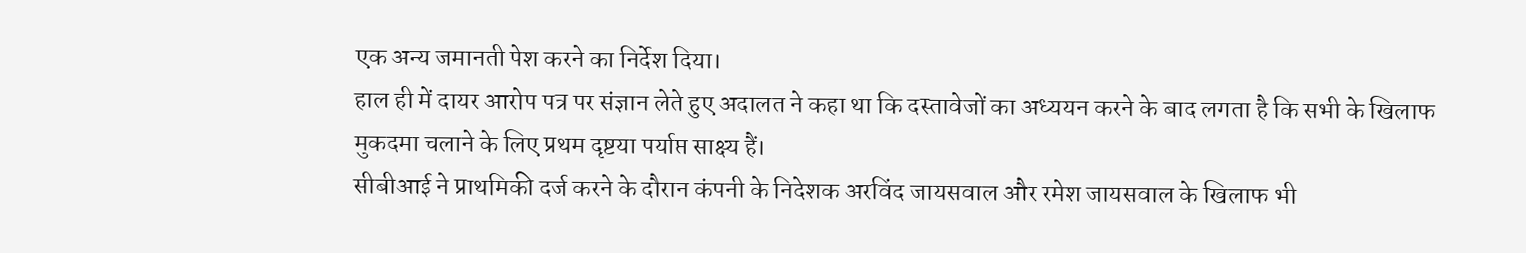एक अन्य जमानती पेश करने का निर्देश दिया।
हाल ही में दायर आरोप पत्र पर संज्ञान लेते हुए अदालत ने कहा था कि दस्तावेजों का अध्ययन करने के बाद लगता है कि सभी के खिलाफ मुकदमा चलाने के लिए प्रथम दृष्टया पर्याप्त साक्ष्य हैं।
सीबीआई ने प्राथमिकी दर्ज करने के दौरान कंपनी के निदेशक अरविंद जायसवाल और रमेश जायसवाल के खिलाफ भी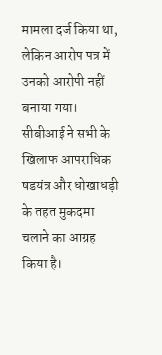मामला दर्ज किया था, लेकिन आरोप पत्र में उनको आरोपी नहीं बनाया गया। सीबीआई ने सभी के खिलाफ आपराधिक षडयंत्र और धोखाधड़ी के तहत मुकदमा चलाने का आग्रह किया है।